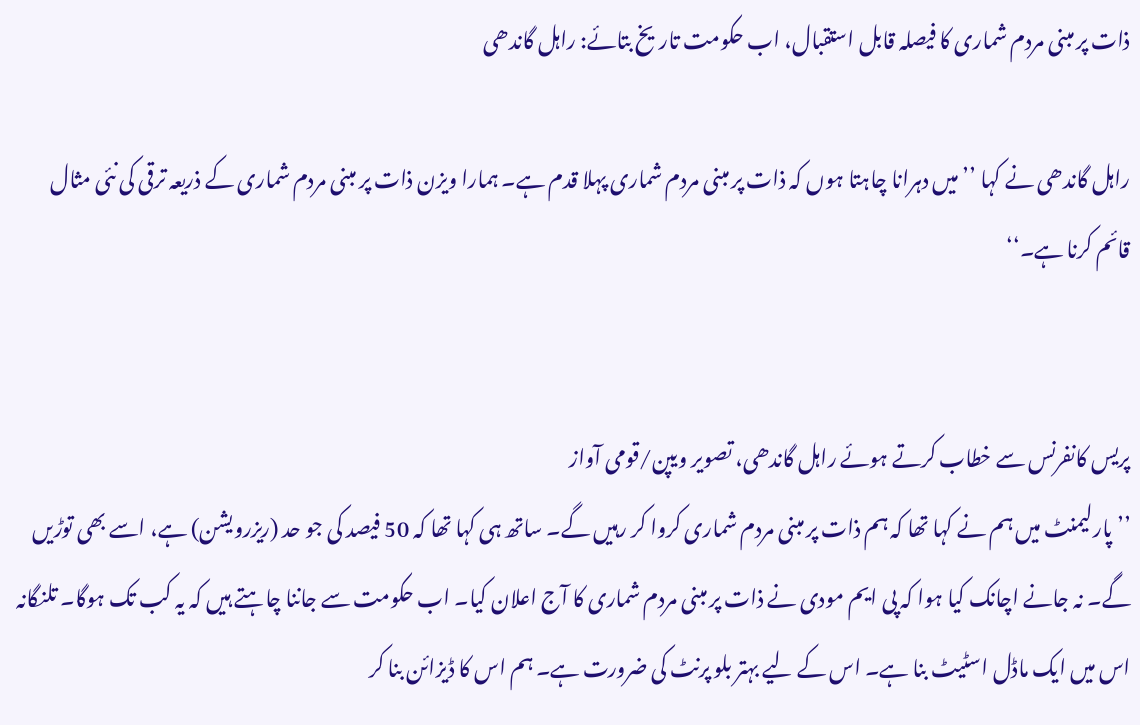ذات پر مبنی مردم شماری کا فیصلہ قابل استقبال، اب حکومت تاریخ بتائے: راہل گاندھی

راہل گاندھی نے کہا ’’میں دہرانا چاہتا ہوں کہ ذات پر مبنی مردم شماری پہلا قدم ہے۔ ہمارا ویزن ذات پر مبنی مردم شماری کے ذریعہ ترقی کی نئی مثال قائم کرنا ہے۔‘‘


پریس کانفرنس سے خطاب کرتے ہوئے راہل گاندھی، تصویر ویپن/قومی آواز
’’پارلیمنٹ میں ہم نے کہا تھا کہ ہم ذات پر مبنی مردم شماری کروا کر رہیں گے۔ ساتھ ہی کہا تھا کہ 50 فیصد کی جو حد (ریزرویشن) ہے، اسے بھی توڑیں گے۔ نہ جانے اچانک کیا ہوا کہ پی ایم مودی نے ذات پر مبنی مردم شماری کا آج اعلان کیا۔ اب حکومت سے جاننا چاہتے ہیں کہ یہ کب تک ہوگا۔ تلنگانہ اس میں ایک ماڈل اسٹیٹ بنا ہے۔ اس کے لیے بہتر بلو پرنٹ کی ضرورت ہے۔ ہم اس کا ڈیزائن بنا کر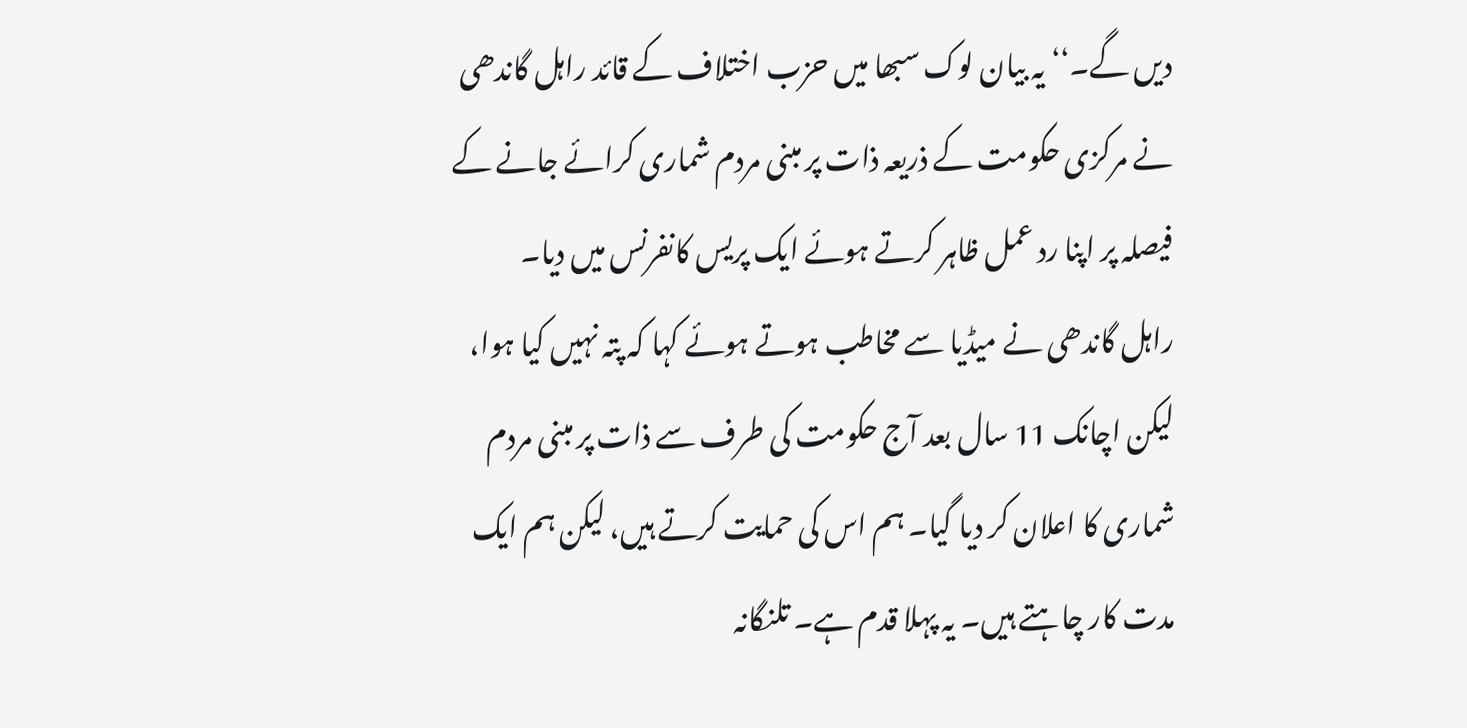دیں گے۔‘‘ یہ بیان لوک سبھا میں حزب اختلاف کے قائد راہل گاندھی نے مرکزی حکومت کے ذریعہ ذات پر مبنی مردم شماری کرائے جانے کے فیصلہ پر اپنا رد عمل ظاہر کرتے ہوئے ایک پریس کانفرنس میں دیا۔
راہل گاندھی نے میڈیا سے مخاطب ہوتے ہوئے کہا کہ پتہ نہیں کیا ہوا، لیکن اچانک 11 سال بعد آج حکومت کی طرف سے ذات پر مبنی مردم شماری کا اعلان کر دیا گیا۔ ہم اس کی حمایت کرتے ہیں، لیکن ہم ایک مدت کار چاہتے ہیں۔ یہ پہلا قدم ہے۔ تلنگانہ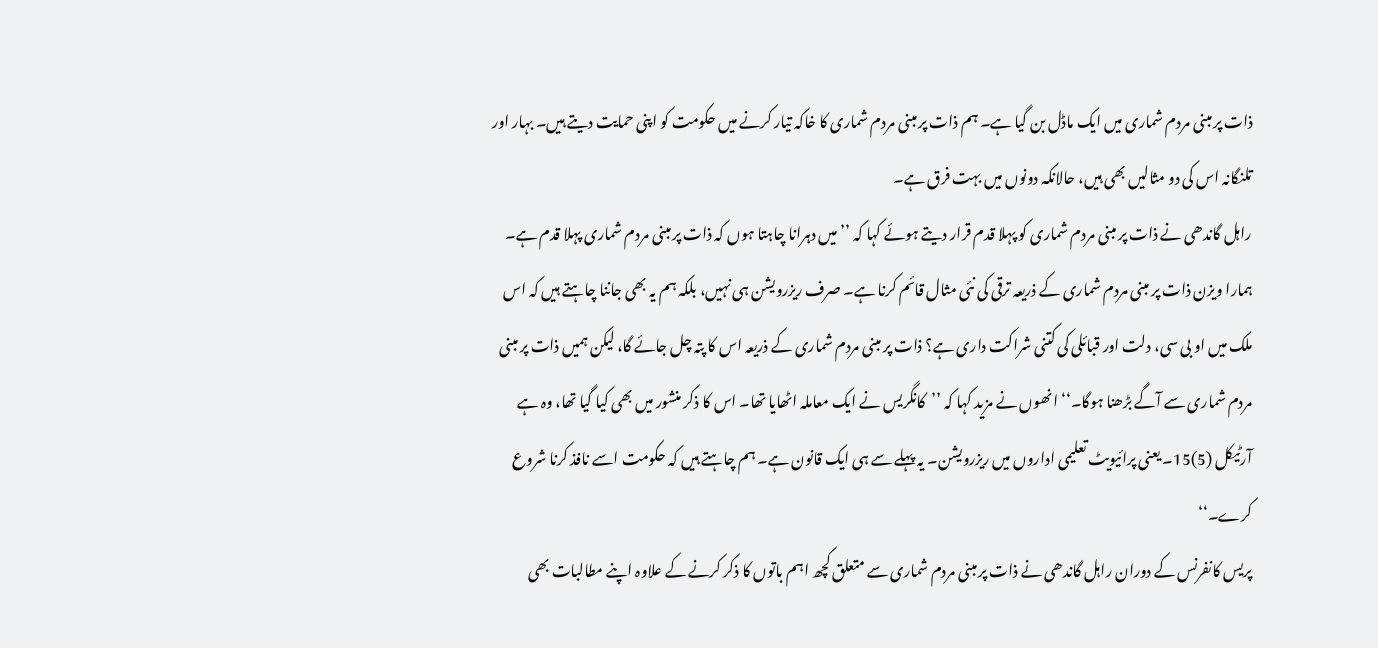ذات پر مبنی مردم شماری میں ایک ماڈل بن گیا ہے۔ ہم ذات پر مبنی مردم شماری کا خاکہ تیار کرنے میں حکومت کو اپنی حمایت دیتے ہیں۔ بہار اور تلنگانہ اس کی دو مثالیں بھی ہیں، حالانکہ دونوں میں بہت فرق ہے۔
راہل گاندھی نے ذات پر مبنی مردم شماری کو پہلا قدم قرار دیتے ہوئے کہا کہ ’’میں دہرانا چاہتا ہوں کہ ذات پر مبنی مردم شماری پہلا قدم ہے۔ ہمارا ویزن ذات پر مبنی مردم شماری کے ذریعہ ترقی کی نئی مثال قائم کرنا ہے۔ صرف ریزرویشن ہی نہیں، بلکہ ہم یہ بھی جاننا چاہتے ہیں کہ اس ملک میں او بی سی، دلت اور قبائلی کی کتنی شراکت داری ہے؟ ذات پر مبنی مردم شماری کے ذریعہ اس کا پتہ چل جائے گا، لیکن ہمیں ذات پر مبنی مردم شماری سے آگے بڑھنا ہوگا۔‘‘ انھوں نے مزید کہا کہ ’’کانگریس نے ایک معاملہ اٹھایا تھا۔ اس کا ذکر منشور میں بھی کیا گیا تھا، وہ ہے آرٹیکل (5)15۔ یعنی پرائیویٹ تعلیمی اداروں میں ریزرویشن۔ یہ پہلے سے ہی ایک قانون ہے۔ ہم چاہتے ہیں کہ حکومت اسے نافذ کرنا شروع کرے۔‘‘
پریس کانفرنس کے دوران راہل گاندھی نے ذات پر مبنی مردم شماری سے متعلق کچھ اہم باتوں کا ذکر کرنے کے علاوہ اپنے مطالبات بھی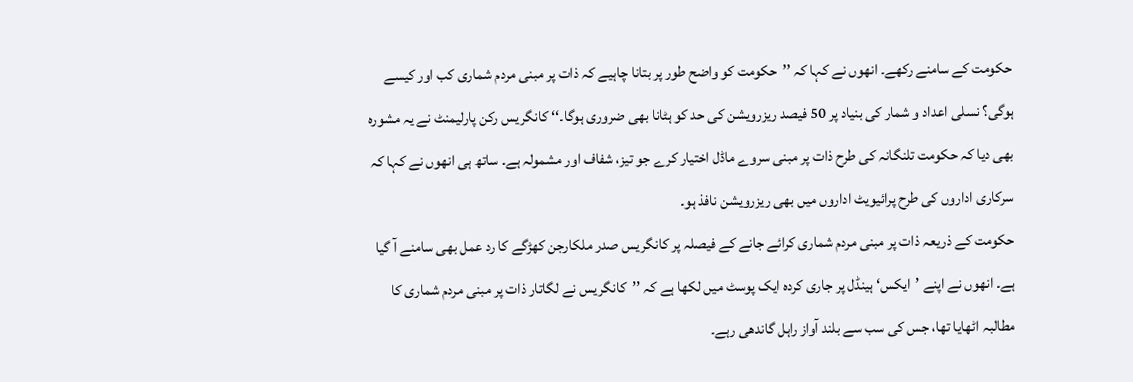حکومت کے سامنے رکھے۔ انھوں نے کہا کہ ’’حکومت کو واضح طور پر بتانا چاہیے کہ ذات پر مبنی مردم شماری کب اور کیسے ہوگی؟ نسلی اعداد و شمار کی بنیاد پر 50 فیصد ریزرویشن کی حد کو ہٹانا بھی ضروری ہوگا۔‘‘ کانگریس رکن پارلیمنٹ نے یہ مشورہ بھی دیا کہ حکومت تلنگانہ کی طرح ذات پر مبنی سروے ماڈل اختیار کرے جو تیز، شفاف اور مشمولہ ہے۔ ساتھ ہی انھوں نے کہا کہ سرکاری اداروں کی طرح پرائیویٹ اداروں میں بھی ریزرویشن نافذ ہو۔
حکومت کے ذریعہ ذات پر مبنی مردم شماری کرائے جانے کے فیصلہ پر کانگریس صدر ملکارجن کھڑگے کا رد عمل بھی سامنے آ گیا ہے۔ انھوں نے اپنے ’ایکس‘ ہینڈل پر جاری کردہ ایک پوسٹ میں لکھا ہے کہ ’’کانگریس نے لگاتار ذات پر مبنی مردم شماری کا مطالبہ اٹھایا تھا، جس کی سب سے بلند آواز راہل گاندھی رہے۔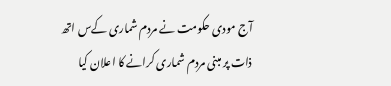آج مودی حکومت نے مردم شماری کےس اتھ ذات پر مبنی مردم شماری کرانے کا اعلان کیا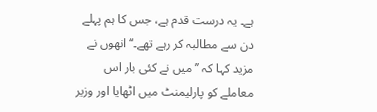ہے۔ یہ درست قدم ہے، جس کا ہم پہلے دن سے مطالبہ کر رہے تھے۔‘‘ انھوں نے مزید کہا کہ ’’میں نے کئی بار اس معاملے کو پارلیمنٹ میں اٹھایا اور وزیر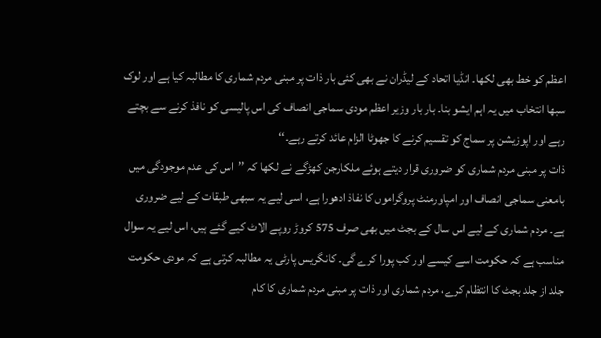اعظم کو خط بھی لکھا۔ انڈیا اتحاد کے لیڈران نے بھی کئی بار ذات پر مبنی مردم شماری کا مطالبہ کیا ہے اور لوک سبھا انتخاب میں یہ اہم ایشو بنا۔ بار بار وزیر اعظم مودی سماجی انصاف کی اس پالیسی کو نافذ کرنے سے بچتے رہے اور اپوزیشن پر سماج کو تقسیم کرنے کا جھوٹا الزام عائد کرتے رہے۔‘‘
ذات پر مبنی مردم شماری کو ضروری قرار دیتے ہوئے ملکارجن کھڑگے نے لکھا کہ ’’اس کی عدم موجودگی میں بامعنی سماجی انصاف اور امپاورمنٹ پروگراموں کا نفاذ ادھورا ہے، اسی لیے یہ سبھی طبقات کے لیے ضروری ہے۔ مردم شماری کے لیے اس سال کے بجٹ میں بھی صرف 575 کروڑ روپے الاٹ کیے گئے ہیں، اس لیے یہ سوال مناسب ہے کہ حکومت اسے کیسے اور کب پورا کرے گی۔ کانگریس پارٹی یہ مطالبہ کرتی ہے کہ مودی حکومت جلد از جلد بجٹ کا انتظام کرے، مردم شماری اور ذات پر مبنی مردم شماری کا کام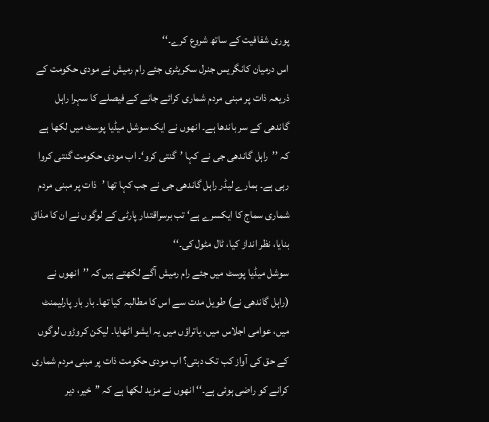پوری شفافیت کے ساتھ شروع کرے۔‘‘
اس درمیان کانگریس جنرل سکریٹری جئے رام رمیش نے مودی حکومت کے ذریعہ ذات پر مبنی مردم شماری کرائے جانے کے فیصلے کا سہرا راہل گاندھی کے سر باندھا ہے۔ انھوں نے ایک سوشل میڈیا پوسٹ میں لکھا ہے کہ ’’راہل گاندھی جی نے کہا ’گنتی کرو‘۔ اب مودی حکومت گنتی کروا رہی ہے۔ ہمارے لیڈر راہل گاندھی جی نے جب کہا تھا ’ذات پر مبنی مردم شماری سماج کا ایکسرے ہے‘ تب برسراقتدار پارٹی کے لوگوں نے ان کا مذاق بنایا، نظر انداز کیا، ٹال مٹول کی۔‘‘
سوشل میڈیا پوسٹ میں جئے رام رمیش آگے لکھتے ہیں کہ ’’انھوں نے (راہل گاندھی نے) طویل مدت سے اس کا مطالبہ کیا تھا۔ بار بار پارلیمنٹ میں، عوامی اجلاس میں، یاتراؤں میں یہ ایشو اٹھایا۔ لیکن کروڑوں لوگوں کے حق کی آواز کب تک دبتی؟ اب مودی حکومت ذات پر مبنی مردم شماری کرانے کو راضی ہوئی ہے۔‘‘ انھوں نے مزید لکھا ہے کہ ’’خیر، دیر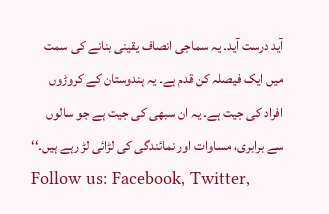آید درست آید۔ یہ سماجی انصاف یقینی بنانے کی سمت میں ایک فیصلہ کن قدم ہے۔ یہ ہندوستان کے کروڑوں افراد کی جیت ہے۔ یہ ان سبھی کی جیت ہے جو سالوں سے برابری، مساوات اور نمائندگی کی لڑائی لڑ رہے ہیں۔‘‘
Follow us: Facebook, Twitter,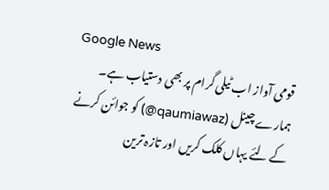Google News
قومی آواز اب ٹیلی گرام پر بھی دستیاب ہے۔ ہمارے چینل (qaumiawaz@) کو جوائن کرنے کے لئے یہاں کلک کریں اور تازہ ترین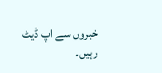خبروں سے اپ ڈیٹ رہیں۔